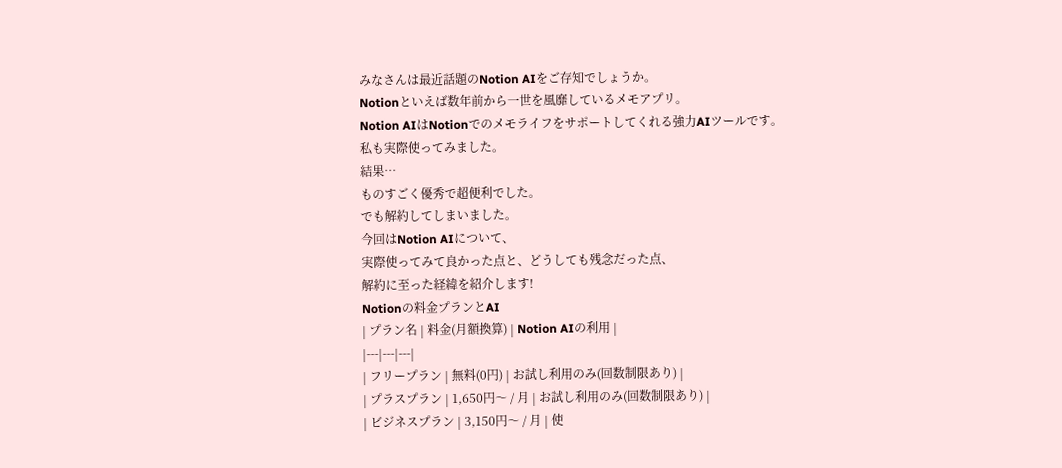みなさんは最近話題のNotion AIをご存知でしょうか。
Notionといえば数年前から一世を風靡しているメモアプリ。
Notion AIはNotionでのメモライフをサポートしてくれる強力AIツールです。
私も実際使ってみました。
結果…
ものすごく優秀で超便利でした。
でも解約してしまいました。
今回はNotion AIについて、
実際使ってみて良かった点と、どうしても残念だった点、
解約に至った経緯を紹介します!
Notionの料金プランとAI
| プラン名 | 料金(月額換算) | Notion AIの利用 |
|---|---|---|
| フリープラン | 無料(0円) | お試し利用のみ(回数制限あり) |
| プラスプラン | 1,650円〜 / 月 | お試し利用のみ(回数制限あり) |
| ビジネスプラン | 3,150円〜 / 月 | 使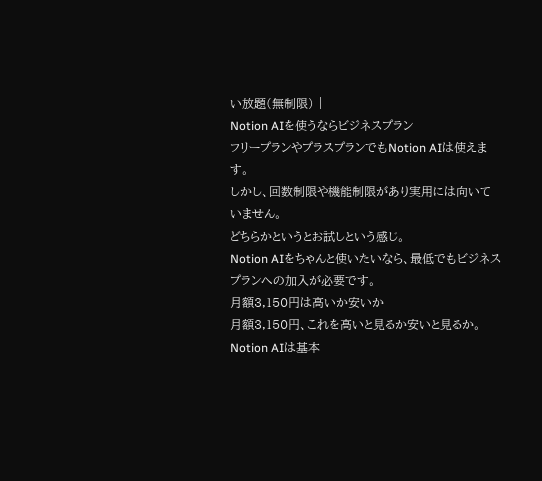い放題(無制限) |
Notion AIを使うならビジネスプラン
フリープランやプラスプランでもNotion AIは使えます。
しかし、回数制限や機能制限があり実用には向いていません。
どちらかというとお試しという感じ。
Notion AIをちゃんと使いたいなら、最低でもビジネスプランへの加入が必要です。
月額3,150円は高いか安いか
月額3,150円、これを高いと見るか安いと見るか。
Notion AIは基本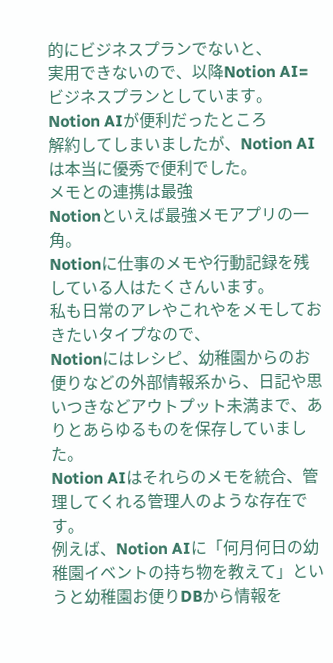的にビジネスプランでないと、
実用できないので、以降Notion AI=ビジネスプランとしています。
Notion AIが便利だったところ
解約してしまいましたが、Notion AIは本当に優秀で便利でした。
メモとの連携は最強
Notionといえば最強メモアプリの一角。
Notionに仕事のメモや行動記録を残している人はたくさんいます。
私も日常のアレやこれやをメモしておきたいタイプなので、
Notionにはレシピ、幼稚園からのお便りなどの外部情報系から、日記や思いつきなどアウトプット未満まで、ありとあらゆるものを保存していました。
Notion AIはそれらのメモを統合、管理してくれる管理人のような存在です。
例えば、Notion AIに「何月何日の幼稚園イベントの持ち物を教えて」というと幼稚園お便りDBから情報を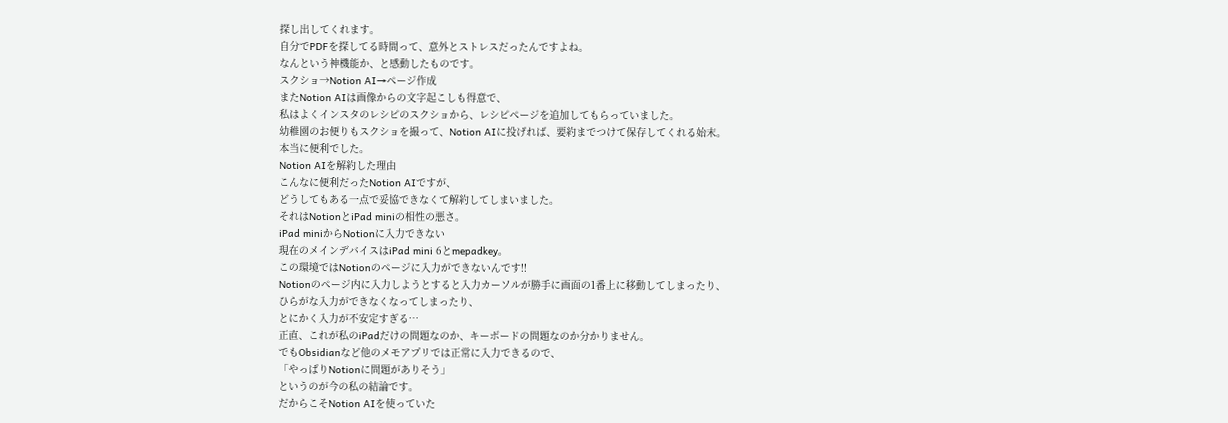探し出してくれます。
自分でPDFを探してる時間って、意外とストレスだったんですよね。
なんという神機能か、と感動したものです。
スクショ→Notion AI→ページ作成
またNotion AIは画像からの文字起こしも得意で、
私はよくインスタのレシピのスクショから、レシピページを追加してもらっていました。
幼稚園のお便りもスクショを撮って、Notion AIに投げれば、要約までつけて保存してくれる始末。
本当に便利でした。
Notion AIを解約した理由
こんなに便利だったNotion AIですが、
どうしてもある一点で妥協できなくて解約してしまいました。
それはNotionとiPad miniの相性の悪さ。
iPad miniからNotionに入力できない
現在のメインデバイスはiPad mini 6とmepadkey。
この環境ではNotionのページに入力ができないんです!!
Notionのページ内に入力しようとすると入力カーソルが勝手に画面の1番上に移動してしまったり、
ひらがな入力ができなくなってしまったり、
とにかく入力が不安定すぎる…
正直、これが私のiPadだけの問題なのか、キーボードの問題なのか分かりません。
でもObsidianなど他のメモアプリでは正常に入力できるので、
「やっぱりNotionに問題がありそう」
というのが今の私の結論です。
だからこそNotion AIを使っていた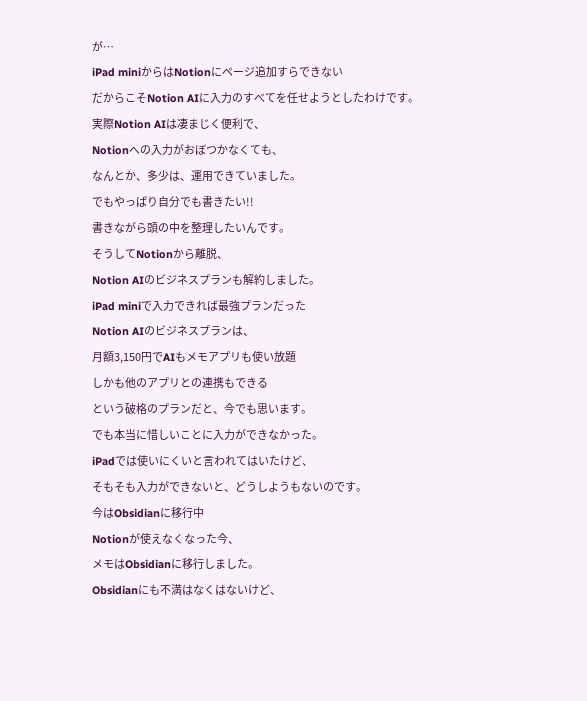が…
iPad miniからはNotionにページ追加すらできない
だからこそNotion AIに入力のすべてを任せようとしたわけです。
実際Notion AIは凄まじく便利で、
Notionへの入力がおぼつかなくても、
なんとか、多少は、運用できていました。
でもやっぱり自分でも書きたい!!
書きながら頭の中を整理したいんです。
そうしてNotionから離脱、
Notion AIのビジネスプランも解約しました。
iPad miniで入力できれば最強プランだった
Notion AIのビジネスプランは、
月額3,150円でAIもメモアプリも使い放題
しかも他のアプリとの連携もできる
という破格のプランだと、今でも思います。
でも本当に惜しいことに入力ができなかった。
iPadでは使いにくいと言われてはいたけど、
そもそも入力ができないと、どうしようもないのです。
今はObsidianに移行中
Notionが使えなくなった今、
メモはObsidianに移行しました。
Obsidianにも不満はなくはないけど、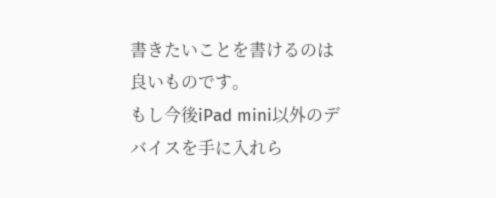書きたいことを書けるのは良いものです。
もし今後iPad mini以外のデバイスを手に入れら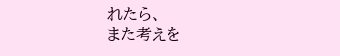れたら、
また考えを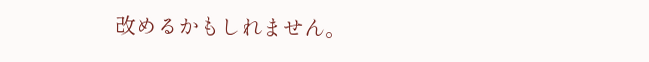改めるかもしれません。